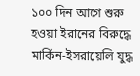১০০ দিন আগে শুরু হওয়া ইরানের বিরুদ্ধে মার্কিন-ইসরায়েলি যুদ্ধ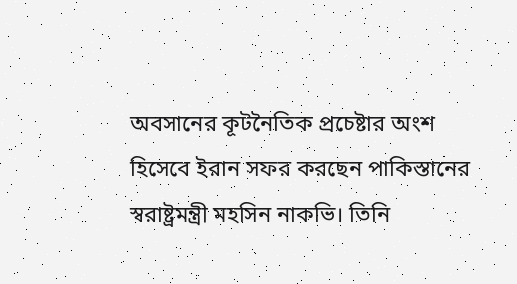অবসানের কূটনৈতিক প্রচেষ্টার অংশ হিসেবে ইরান সফর করছেন পাকিস্তানের স্বরাষ্ট্রমন্ত্রী মহসিন নাকভি। তিনি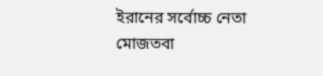ইরানের সর্বোচ্চ নেতা মোজতবা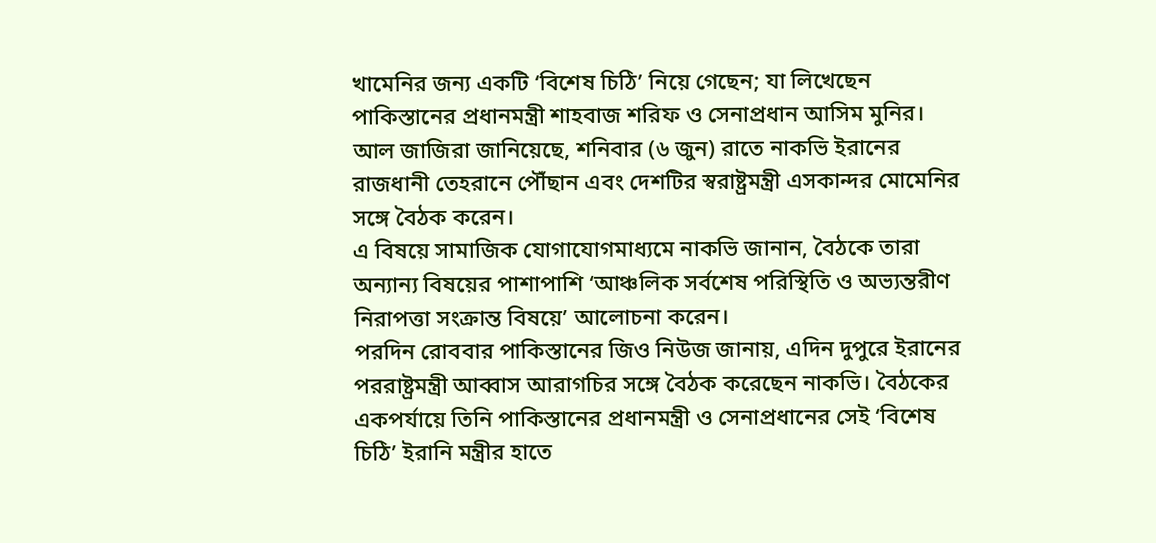খামেনির জন্য একটি ‘বিশেষ চিঠি’ নিয়ে গেছেন; যা লিখেছেন পাকিস্তানের প্রধানমন্ত্রী শাহবাজ শরিফ ও সেনাপ্রধান আসিম মুনির।
আল জাজিরা জানিয়েছে, শনিবার (৬ জুন) রাতে নাকভি ইরানের রাজধানী তেহরানে পৌঁছান এবং দেশটির স্বরাষ্ট্রমন্ত্রী এসকান্দর মোমেনির সঙ্গে বৈঠক করেন।
এ বিষয়ে সামাজিক যোগাযোগমাধ্যমে নাকভি জানান, বৈঠকে তারা অন্যান্য বিষয়ের পাশাপাশি ‘আঞ্চলিক সর্বশেষ পরিস্থিতি ও অভ্যন্তরীণ নিরাপত্তা সংক্রান্ত বিষয়ে’ আলোচনা করেন।
পরদিন রোববার পাকিস্তানের জিও নিউজ জানায়, এদিন দুপুরে ইরানের পররাষ্ট্রমন্ত্রী আব্বাস আরাগচির সঙ্গে বৈঠক করেছেন নাকভি। বৈঠকের একপর্যায়ে তিনি পাকিস্তানের প্রধানমন্ত্রী ও সেনাপ্রধানের সেই ‘বিশেষ চিঠি’ ইরানি মন্ত্রীর হাতে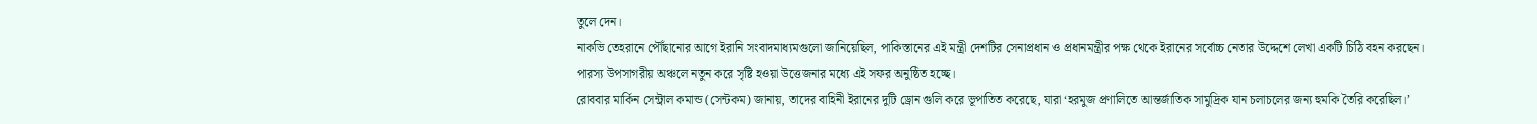তুলে দেন।
নাকভি তেহরানে পৌঁছানোর আগে ইরানি সংবাদমাধ্যমগুলো জানিয়েছিল, পাকিস্তানের এই মন্ত্রী দেশটির সেনাপ্রধান ও প্রধানমন্ত্রীর পক্ষ থেকে ইরানের সর্বোচ্চ নেতার উদ্দেশে লেখা একটি চিঠি বহন করছেন।
পারস্য উপসাগরীয় অঞ্চলে নতুন করে সৃষ্টি হওয়া উত্তেজনার মধ্যে এই সফর অনুষ্ঠিত হচ্ছে।
রোববার মার্কিন সেন্ট্রাল কমান্ড (সেন্টকম) জানায়, তাদের বাহিনী ইরানের দুটি ড্রোন গুলি করে ভূপাতিত করেছে, যারা ‘হরমুজ প্রণালিতে আন্তর্জাতিক সামুদ্রিক যান চলাচলের জন্য হুমকি তৈরি করেছিল।’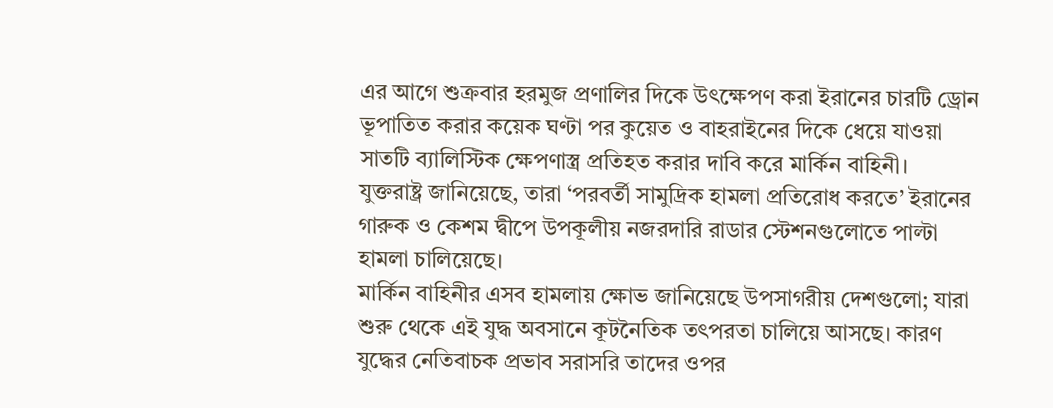এর আগে শুক্রবার হরমুজ প্রণালির দিকে উৎক্ষেপণ করা ইরানের চারটি ড্রোন ভূপাতিত করার কয়েক ঘণ্টা পর কুয়েত ও বাহরাইনের দিকে ধেয়ে যাওয়া সাতটি ব্যালিস্টিক ক্ষেপণাস্ত্র প্রতিহত করার দাবি করে মার্কিন বাহিনী।
যুক্তরাষ্ট্র জানিয়েছে, তারা ‘পরবর্তী সামুদ্রিক হামলা প্রতিরোধ করতে’ ইরানের গারুক ও কেশম দ্বীপে উপকূলীয় নজরদারি রাডার স্টেশনগুলোতে পাল্টা হামলা চালিয়েছে।
মার্কিন বাহিনীর এসব হামলায় ক্ষোভ জানিয়েছে উপসাগরীয় দেশগুলো; যারা শুরু থেকে এই যুদ্ধ অবসানে কূটনৈতিক তৎপরতা চালিয়ে আসছে। কারণ যুদ্ধের নেতিবাচক প্রভাব সরাসরি তাদের ওপর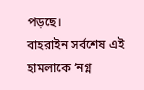পড়ছে।
বাহরাইন সর্বশেষ এই হামলাকে ‘নগ্ন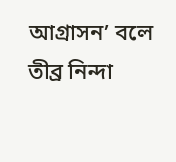আগ্রাসন’ বলে তীব্র নিন্দা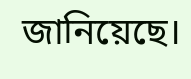জানিয়েছে।